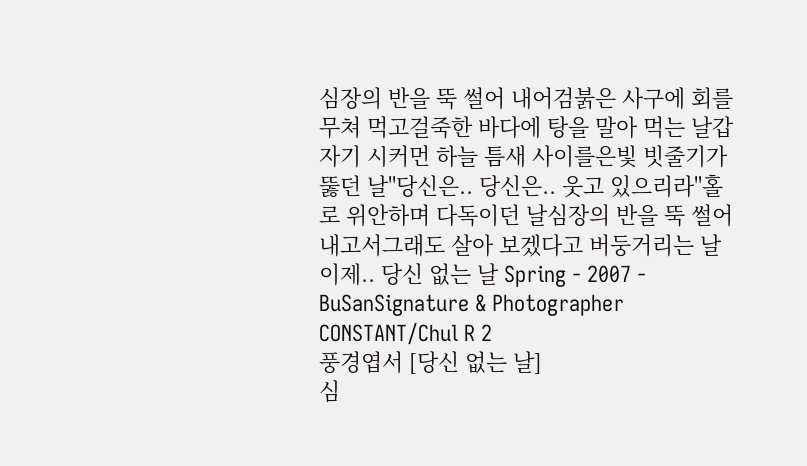심장의 반을 뚝 썰어 내어검붉은 사구에 회를 무쳐 먹고걸죽한 바다에 탕을 말아 먹는 날갑자기 시커먼 하늘 틈새 사이를은빛 빗줄기가 뚫던 날"당신은.. 당신은.. 웃고 있으리라"홀로 위안하며 다독이던 날심장의 반을 뚝 썰어 내고서그래도 살아 보겠다고 버둥거리는 날이제.. 당신 없는 날 Spring - 2007 - BuSanSignature & Photographer CONSTANT/Chul R 2
풍경엽서 [당신 없는 날]
심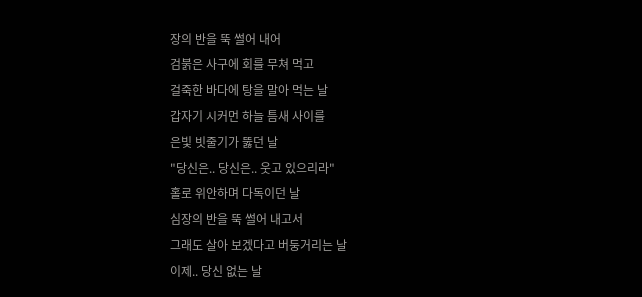장의 반을 뚝 썰어 내어
검붉은 사구에 회를 무쳐 먹고
걸죽한 바다에 탕을 말아 먹는 날
갑자기 시커먼 하늘 틈새 사이를
은빛 빗줄기가 뚫던 날
"당신은.. 당신은.. 웃고 있으리라"
홀로 위안하며 다독이던 날
심장의 반을 뚝 썰어 내고서
그래도 살아 보겠다고 버둥거리는 날
이제.. 당신 없는 날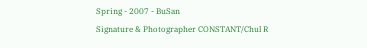Spring - 2007 - BuSan
Signature & Photographer CONSTANT/Chul R